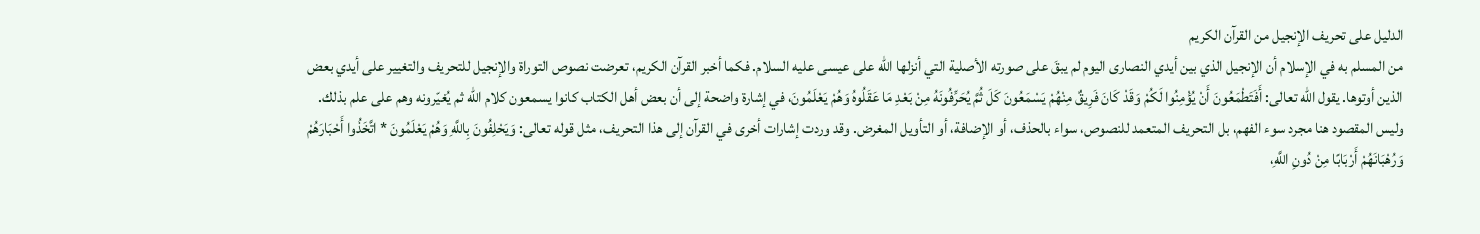الدليل على تحريف الإنجيل من القرآن الكريم
من المسلم به في الإسلام أن الإنجيل الذي بين أيدي النصارى اليوم لم يبقَ على صورته الأصلية التي أنزلها الله على عيسى عليه السلام. فكما أخبر القرآن الكريم، تعرضت نصوص التوراة والإنجيل للتحريف والتغيير على أيدي بعض الذين أوتوها. يقول الله تعالى: أَفَتَطْمَعُونَ أَنْ يُؤْمِنُوا لَكُمْ وَقَدْ كَانَ فَرِيقٌ مِنْهُمْ يَسْمَعُونَ كَلَ ثُمَّ يُحَرِّفُونَهُ مِنْ بَعْدِ مَا عَقَلُوهُ وَهُمْ يَعْلَمُونَ، في إشارة واضحة إلى أن بعض أهل الكتاب كانوا يسمعون كلام الله ثم يُغيّرونه وهم على علم بذلك.
وليس المقصود هنا مجرد سوء الفهم، بل التحريف المتعمد للنصوص، سواء بالحذف، أو الإضافة، أو التأويل المغرض. وقد وردت إشارات أخرى في القرآن إلى هذا التحريف، مثل قوله تعالى: وَيَحْلِفُونَ بِاللَّهِ وَهُمْ يَعْلَمُونَ * اتَّخَذُوا أَحْبَارَهُمْ وَرُهْبَانَهُمْ أَرْبَابًا مِنْ دُونِ اللَّهِ،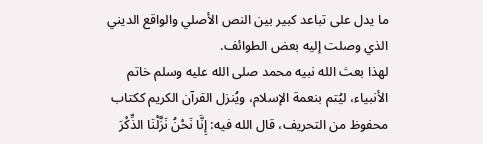ما يدل على تباعد كبير بين النص الأصلي والواقع الديني الذي وصلت إليه بعض الطوائف.
لهذا بعث الله نبيه محمد صلى الله عليه وسلم خاتم الأنبياء، ليُتم بنعمة الإسلام، ويُنزل القرآن الكريم ككتاب محفوظ من التحريف، قال الله فيه: إِنَّا نَحْنُ نَزَّلْنَا الذِّكْرَ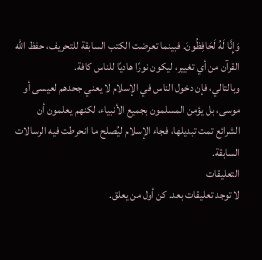وَإِنَّا لَهُ لَحَافِظُونَ. فبينما تعرضت الكتب السابقة للتحريف، حفظ الله القرآن من أي تغيير، ليكون نورًا هاديًا للناس كافة.
وبالتالي، فإن دخول الناس في الإسلام لا يعني جحدهم لعيسى أو موسى، بل يؤمن المسلمون بجميع الأنبياء، لكنهم يعلمون أن الشرائع تمت تبديلها، فجاء الإسلام ليُصلح ما انحرطت فيه الرسالات السابقة.
التعليقات
لا توجد تعليقات بعد. كن أول من يعلق.